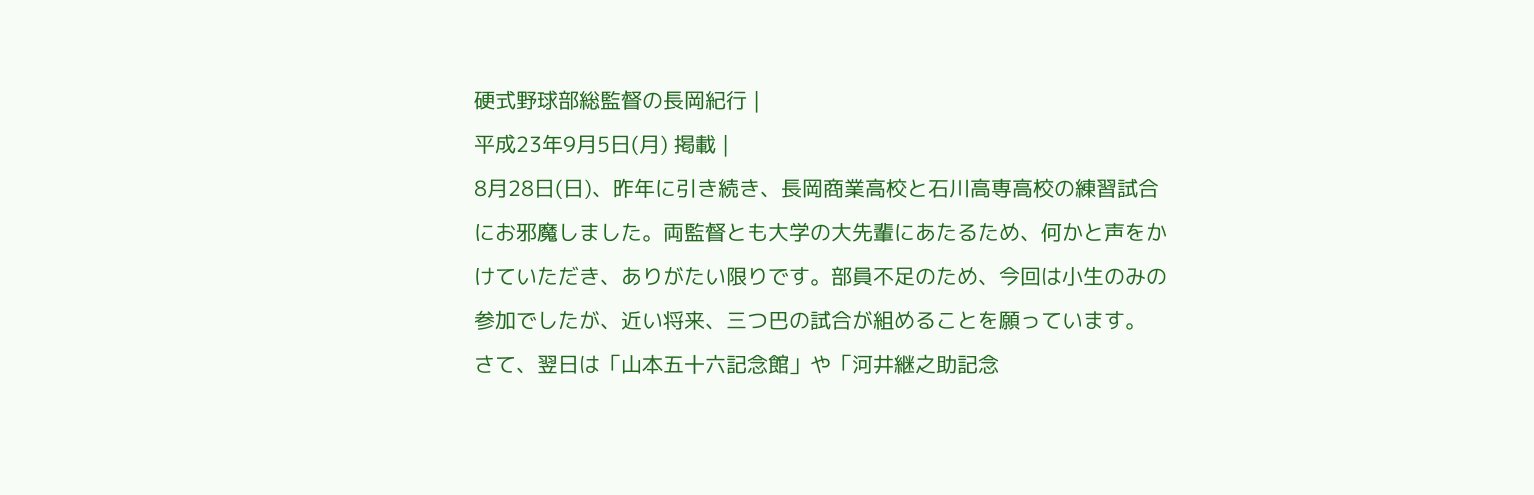硬式野球部総監督の長岡紀行 |
平成23年9月5日(月) 掲載 |
8月28日(日)、昨年に引き続き、長岡商業高校と石川高専高校の練習試合にお邪魔しました。両監督とも大学の大先輩にあたるため、何かと声をかけていただき、ありがたい限りです。部員不足のため、今回は小生のみの参加でしたが、近い将来、三つ巴の試合が組めることを願っています。
さて、翌日は「山本五十六記念館」や「河井継之助記念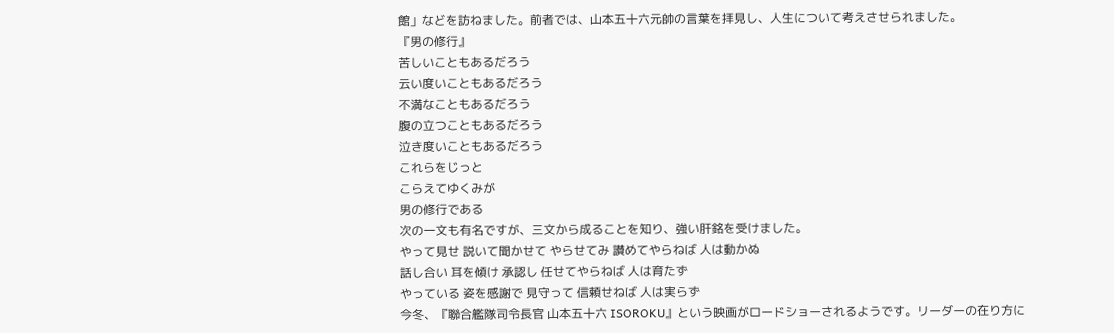館」などを訪ねました。前者では、山本五十六元帥の言葉を拝見し、人生について考えさせられました。
『男の修行』
苦しいこともあるだろう
云い度いこともあるだろう
不満なこともあるだろう
腹の立つこともあるだろう
泣き度いこともあるだろう
これらをじっと
こらえてゆくみが
男の修行である
次の一文も有名ですが、三文から成ることを知り、強い肝銘を受けました。
やって見せ 説いて聞かせて やらせてみ 讃めてやらねば 人は動かぬ
話し合い 耳を傾け 承認し 任せてやらねば 人は育たず
やっている 姿を感謝で 見守って 信頼せねば 人は実らず
今冬、『聯合艦隊司令長官 山本五十六 ISOROKU』という映画がロードショーされるようです。リーダーの在り方に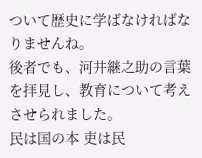ついて歴史に学ばなければなりませんね。
後者でも、河井継之助の言葉を拝見し、教育について考えさせられました。
民は国の本 吏は民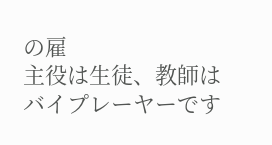の雇
主役は生徒、教師はバイプレーヤーです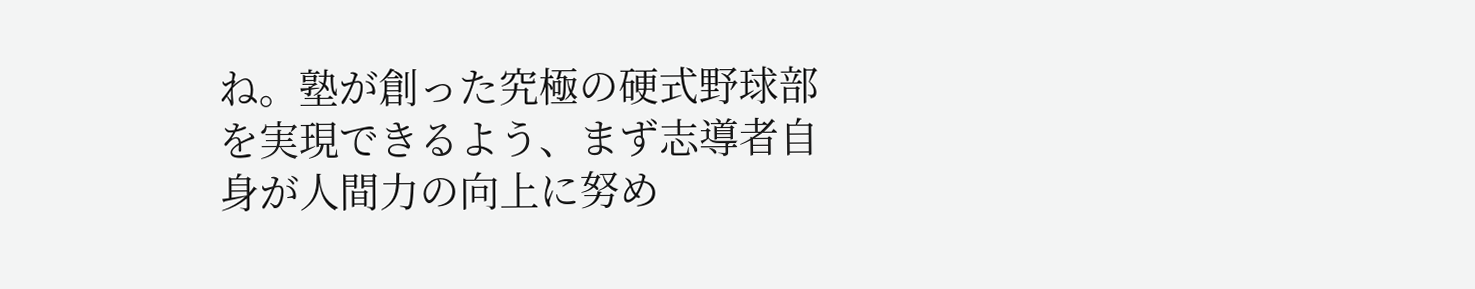ね。塾が創った究極の硬式野球部を実現できるよう、まず志導者自身が人間力の向上に努め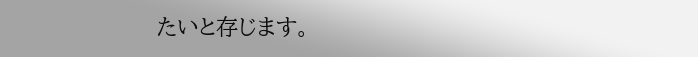たいと存じます。